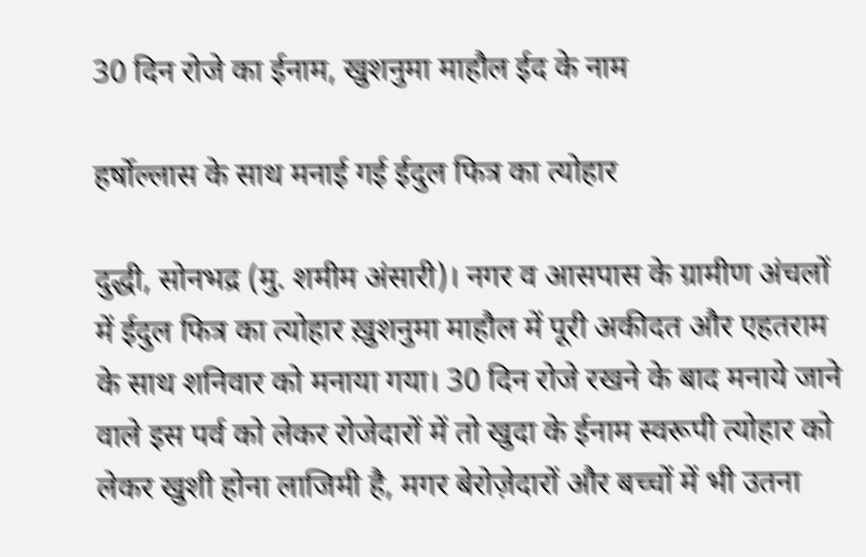30 दिन रोजे का ईनाम, खुशनुमा माहौल ईद के नाम

हर्षोल्लास के साथ मनाई गई ईदुल फित्र का त्योहार

दुद्धी, सोनभद्र (मु. शमीम अंसारी)। नगर व आसपास के ग्रामीण अंचलों में ईदुल फित्र का त्योहार ख़ुशनुमा माहौल में पूरी अकीदत और एहतराम के साथ शनिवार को मनाया गया। 30 दिन रोजे रखने के बाद मनाये जाने वाले इस पर्व को लेकर रोजेदारों में तो खुदा के ईनाम स्वरूपी त्योहार को लेकर खुशी होना लाजिमी है, मगर बेरोज़ेदारों और बच्चों में भी उतना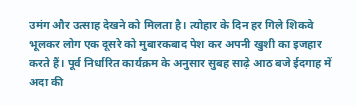उमंग और उत्साह देखने को मिलता है। त्योहार के दिन हर गिले शिकवे भूलकर लोग एक दूसरे को मुबारकबाद पेश कर अपनी खुशी का इजहार करते हैं। पूर्व निर्धारित कार्यक्रम के अनुसार सुबह साढ़े आठ बजे ईदगाह में अदा की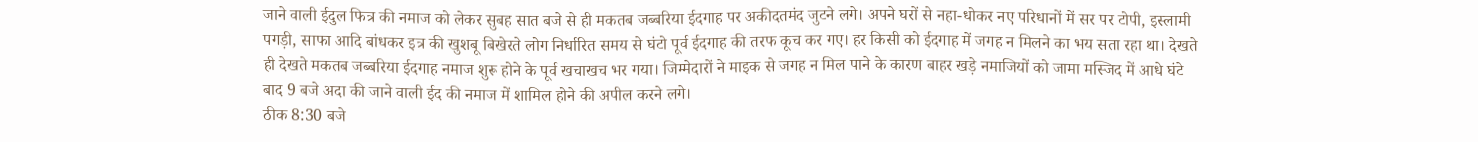जाने वाली ईदुल फित्र की नमाज को लेकर सुबह सात बजे से ही मकतब जब्बरिया ईदगाह पर अकीदतमंद जुटने लगे। अपने घरों से नहा-धोकर नए परिधानों में सर पर टोपी, इस्लामी पगड़ी, साफा आदि बांधकर इत्र की खुशबू बिखेरते लोग निर्धारित समय से घंटो पूर्व ईदगाह की तरफ कूच कर गए। हर किसी को ईदगाह में जगह न मिलने का भय सता रहा था। देखते ही देखते मकतब जब्बरिया ईदगाह नमाज शुरू होने के पूर्व खचाखच भर गया। जिम्मेदारों ने माइक से जगह न मिल पाने के कारण बाहर खड़े नमाजियों को जामा मस्जिद में आधे घंटे बाद 9 बजे अदा की जाने वाली ईद की नमाज में शामिल होने की अपील करने लगे।
ठीक 8:30 बजे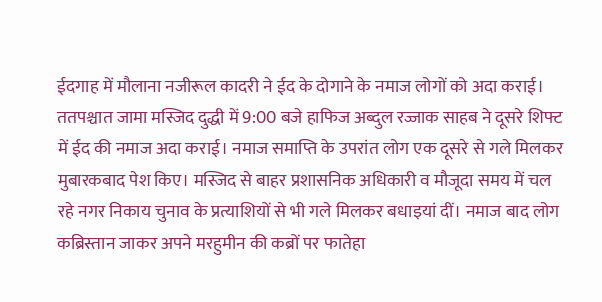ईदगाह में मौलाना नजीरूल कादरी ने ईद के दोगाने के नमाज लोगों को अदा कराई। ततपश्चात जामा मस्जिद दुद्धी में 9:00 बजे हाफिज अब्दुल रज्जाक साहब ने दूसरे शिफ्ट में ईद की नमाज अदा कराई। नमाज समाप्ति के उपरांत लोग एक दूसरे से गले मिलकर मुबारकबाद पेश किए। मस्जिद से बाहर प्रशासनिक अधिकारी व मौजूदा समय में चल रहे नगर निकाय चुनाव के प्रत्याशियों से भी गले मिलकर बधाइयां दीं। नमाज बाद लोग कब्रिस्तान जाकर अपने मरहुमीन की कब्रों पर फातेहा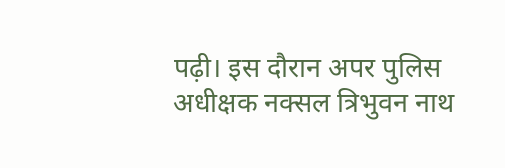पढ़ी। इस दौरान अपर पुलिस अधीक्षक नक्सल त्रिभुवन नाथ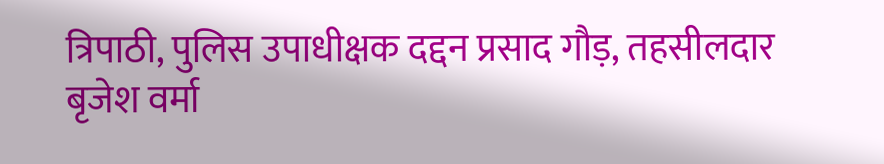त्रिपाठी, पुलिस उपाधीक्षक दद्दन प्रसाद गौड़, तहसीलदार बृजेश वर्मा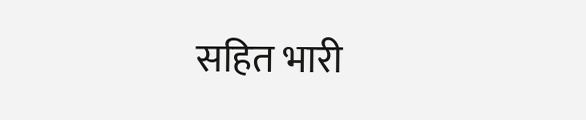सहित भारी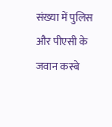संख्या में पुलिस और पीएसी के जवान कस्बे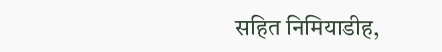सहित निमियाडीह,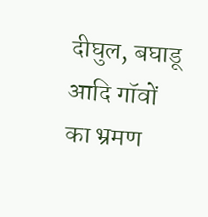दीघुल, बघाडू आदि गॉवों का भ्रमण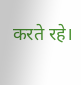करते रहे।